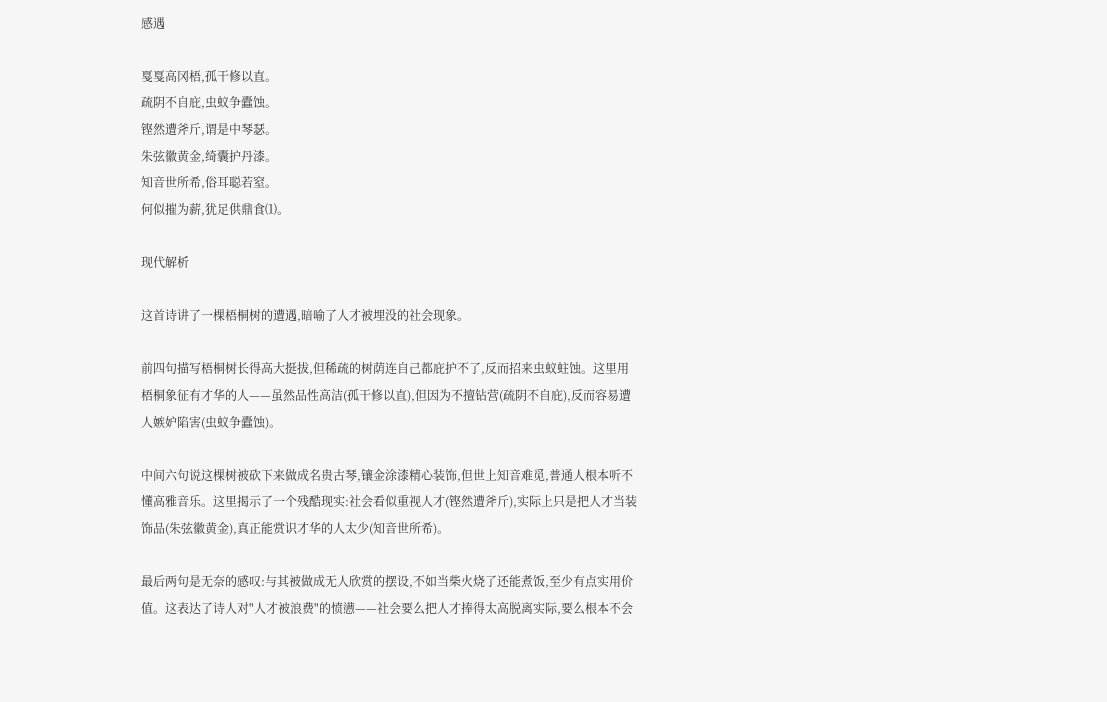感遇

戛戛高冈梧,孤干修以直。
疏阴不自庇,虫蚁争蠹蚀。
铿然遭斧斤,谓是中琴瑟。
朱弦徽黄金,绮囊护丹漆。
知音世所希,俗耳聪若窒。
何似摧为薪,犹足供鼎食⑴。

现代解析

这首诗讲了一棵梧桐树的遭遇,暗喻了人才被埋没的社会现象。

前四句描写梧桐树长得高大挺拔,但稀疏的树荫连自己都庇护不了,反而招来虫蚁蛀蚀。这里用梧桐象征有才华的人——虽然品性高洁(孤干修以直),但因为不擅钻营(疏阴不自庇),反而容易遭人嫉妒陷害(虫蚁争蠹蚀)。

中间六句说这棵树被砍下来做成名贵古琴,镶金涂漆精心装饰,但世上知音难觅,普通人根本听不懂高雅音乐。这里揭示了一个残酷现实:社会看似重视人才(铿然遭斧斤),实际上只是把人才当装饰品(朱弦徽黄金),真正能赏识才华的人太少(知音世所希)。

最后两句是无奈的感叹:与其被做成无人欣赏的摆设,不如当柴火烧了还能煮饭,至少有点实用价值。这表达了诗人对"人才被浪费"的愤懑——社会要么把人才捧得太高脱离实际,要么根本不会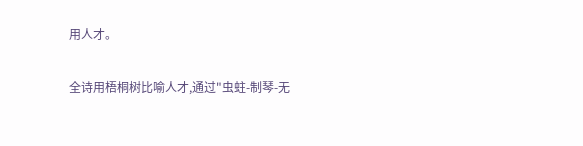用人才。

全诗用梧桐树比喻人才,通过"虫蛀-制琴-无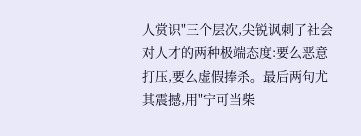人赏识"三个层次,尖锐讽刺了社会对人才的两种极端态度:要么恶意打压,要么虚假捧杀。最后两句尤其震撼,用"宁可当柴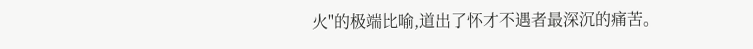火"的极端比喻,道出了怀才不遇者最深沉的痛苦。